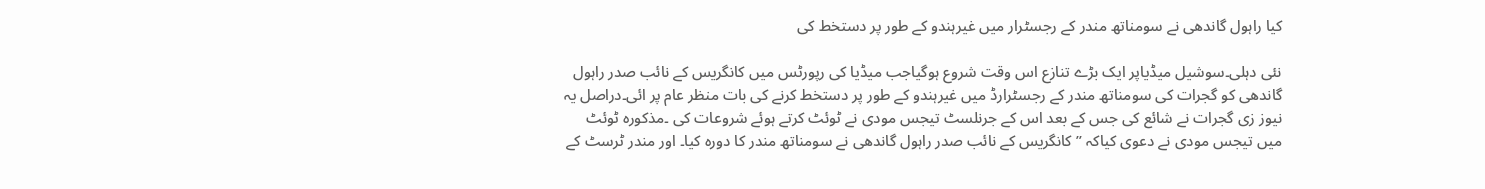کیا راہول گاندھی نے سومناتھ مندر کے رجسٹرار میں غیرہندو کے طور پر دستخط کی

نئی دہلی۔سوشیل میڈیاپر ایک بڑے تنازع اس وقت شروع ہوگیاجب میڈیا کی رپورٹس میں کانگریس کے نائب صدر راہول گاندھی کو گجرات کی سومناتھ مندر کے رجسٹرارڈ میں غیرہندو کے طور پر دستخط کرنے کی بات منظر عام پر ائی۔دراصل یہ نیوز زی گجرات نے شائع کی جس کے بعد اس کے جرنلسٹ تیجس مودی نے ٹوئٹ کرتے ہوئے شروعات کی ۔مذکورہ ٹوئٹ میں تیجس مودی نے دعوی کیاکہ ’’ کانگریس کے نائب صدر راہول گاندھی نے سومناتھ مندر کا دورہ کیا۔ اور مندر ٹرسٹ کے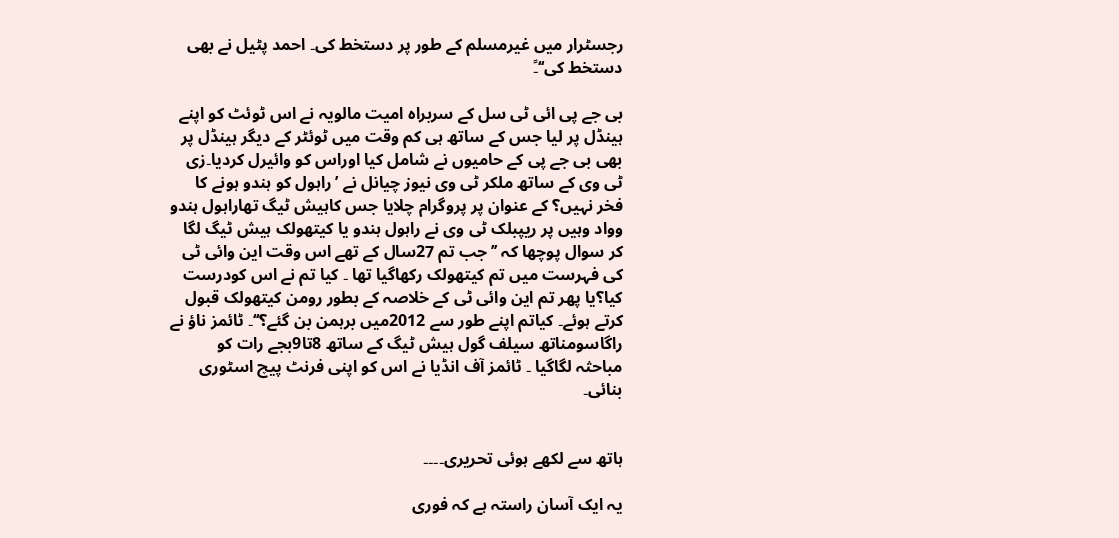رجسٹرار میں غیرمسلم کے طور پر دستخط کی۔ احمد پٹیل نے بھی دستخط کی‘‘۔ً

بی جے پی ائی ٹی سل کے سربراہ امیت مالویہ نے اس ٹوئٹ کو اپنے ہینڈل پر لیا جس کے ساتھ ہی کم وقت میں ٹوئٹر کے دیگر ہینڈل پر بھی بی جے پی کے حامیوں نے شامل کیا اوراس کو وائیرل کردیا۔زی ٹی وی کے ساتھ ملکر ٹی وی نیوز چیانل نے ’ راہول کو ہندو ہونے کا فخر نہیں؟ کے عنوان پر پروگرام چلایا جس کاہیش ٹیگ تھاراہول ہندو وواد وہیں پر ریپبلک ٹی وی نے راہول ہندو یا کیتھولک ہیش ٹیگ لگا کر سوال پوچھا کہ ’’ جب تم 27سال کے تھے اس وقت این وائی ٹی کی فہرست میں تم کیتھولک رکھاگیا تھا ۔ کیا تم نے اس کودرست کیا؟یا پھر تم این وائی ٹی کے خلاصہ کے بطور رومن کیتھولک قبول کرتے ہوئے۔ کیاتم اپنے طور سے 2012میں برہمن بن گئے؟‘‘۔ ٹائمز ناؤ نے راگاسومناتھ سیلف گول ہیش ٹیگ کے ساتھ 8تا9بجے رات کو مباحثہ لگاگیا ۔ ٹائمز آف انڈیا نے اس کو اپنی فرنٹ پیچ اسٹوری بنائی۔


ہاتھ سے لکھے ہوئی تحریری۔۔۔۔

یہ ایک آسان راستہ ہے کہ فوری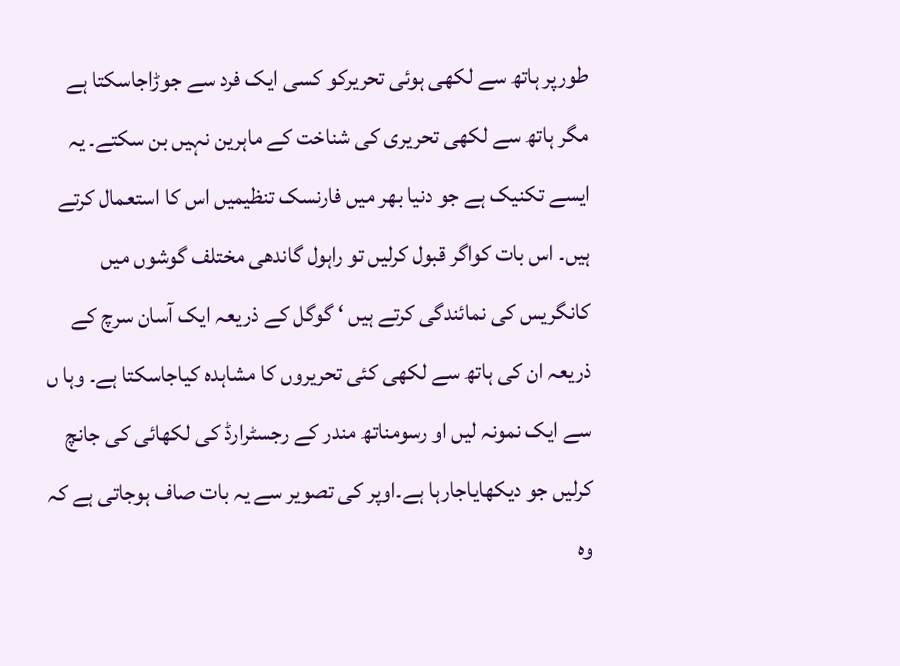طورپر ہاتھ سے لکھی ہوئی تحریرکو کسی ایک فرد سے جوڑاجاسکتا ہے مگر ہاتھ سے لکھی تحریری کی شناخت کے ماہرین نہیں بن سکتے۔ یہ ایسے تکنیک ہے جو دنیا بھر میں فارنسک تنظیمیں اس کا استعمال کرتے ہیں۔ اس بات کواگر قبول کرلیں تو راہول گاندھی مختلف گوشوں میں کانگریس کی نمائندگی کرتے ہیں ‘ گوگل کے ذریعہ ایک آسان سرچ کے ذریعہ ان کی ہاتھ سے لکھی کئی تحریروں کا مشاہدہ کیاجاسکتا ہے۔ وہا ں سے ایک نمونہ لیں او رسومناتھ مندر کے رجسٹرارڈ کی لکھائی کی جانچ کرلیں جو دیکھایاجارہا ہے۔اوپر کی تصویر سے یہ بات صاف ہوجاتی ہے کہ وہ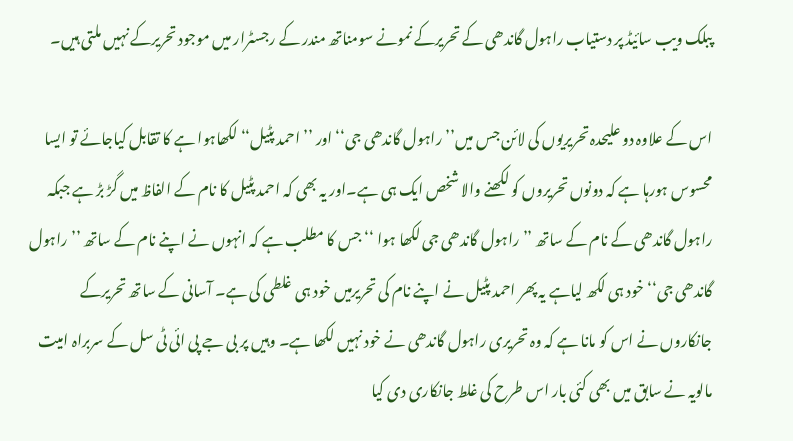پبلک ویب سائیڈ پر دستیاب راہول گاندھی کے تحریرکے نمونے سومناتھ مندر کے رجسٹرار میں موجود تحریرکے نہیں ملتی ہیں۔

اس کے علاوہ دو علیحدہ تحریریوں کی لائن جس میں’’راہول گاندھی جی‘‘ اور ’’ احمد پٹیل‘‘ لکھاہوا ہے کا تقابل کیاجائے تو ایسا محسوس ہورہا ہے کہ دونوں تحریروں کو لکھنے والا شخص ایک ہی ہے۔اور یہ بھی کہ احمد پٹیل کا نام کے الفاظ میں گڑ بڑ ہے جبکہ راہول گاندھی کے نام کے ساتھ ’’راہول گاندھی جی لکھا ہوا ‘‘ جس کا مطلب ہے کہ انہوں نے اپنے نام کے ساتھ ’’ راہول گاندھی جی‘‘ خود ہی لکھ لیاہے یہ پھر احمد پٹیل نے اپنے نام کی تحریرمیں خود ہی غلطی کی ہے۔ آسانی کے ساتھ تحریرکے جانکاروں نے اس کو مانا ہے کہ وہ تحریری راہول گاندھی نے خود نہیں لکھا ہے۔ وہیں پر بی جے پی ائی ٹی سل کے سربراہ امیت مالویہ نے سابق میں بھی کئی بار اس طرح کی غلط جانکاری دی کیا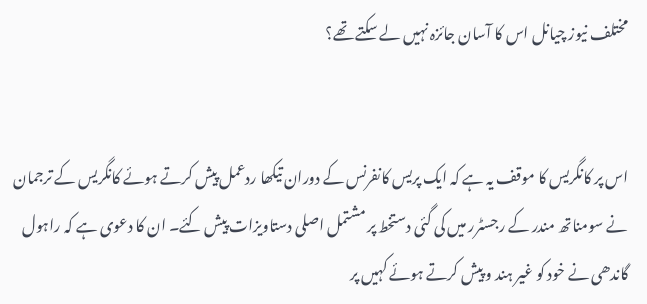مختلف نیوز چیانل اس کا آسان جائزہ نہیں لے سکتے تھے؟


اس پر کانگریس کا موقف یہ ہے کہ ایک پریس کانفرنس کے دوران تیکھا ردعمل پیش کرتے ہوئے کانگریس کے ترجمان نے سومناتھ مندر کے رجسٹرر میں کی گئی دستخط پر مشتمل اصلی دستاویزات پیش کئے۔ ان کا دعوی ہے کہ راہول گاندھی نے خود کو غیر ہند و پیش کرتے ہوئے کہیں پر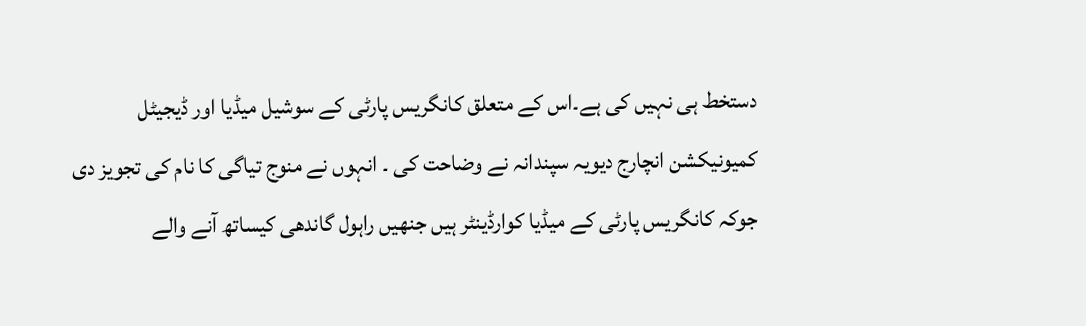دستخط ہی نہیں کی ہے۔اس کے متعلق کانگریس پارٹی کے سوشیل میڈیا اور ڈیجیٹل کمیونیکشن انچارج دیویہ سپندانہ نے وضاحت کی ۔ انہوں نے منوج تیاگی کا نام کی تجویز دی جوکہ کانگریس پارٹی کے میڈیا کوارڈینٹر ہیں جنھیں راہول گاندھی کیساتھ آنے والے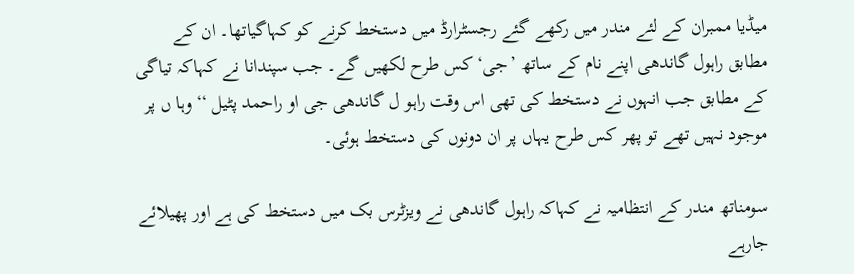میڈیا ممبران کے لئے مندر میں رکھے گئے رجسٹرارڈ میں دستخط کرنے کو کہاگیاتھا۔ ان کے مطابق راہول گاندھی اپنے نام کے ساتھ ’جی‘ کس طرح لکھیں گے۔ جب سپندانا نے کہاکہ تیاگی کے مطابق جب انہوں نے دستخط کی تھی اس وقت راہو ل گاندھی جی او راحمد پٹیل ‘‘ وہا ں پر موجود نہیں تھے تو پھر کس طرح یہاں پر ان دونوں کی دستخط ہوئی۔

سومناتھ مندر کے انتظامیہ نے کہاکہ راہول گاندھی نے ویزٹرس بک میں دستخط کی ہے اور پھیلائے جارہے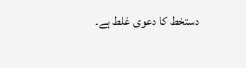دستخط کا دعوی غلط ہے۔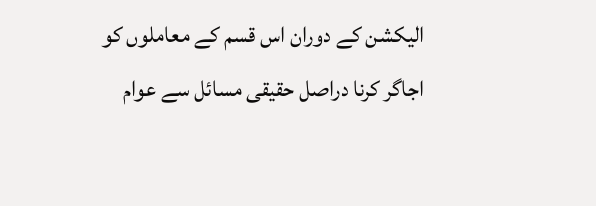الیکشن کے دوران اس قسم کے معاملوں کو اجاگر کرنا دراصل حقیقی مسائل سے عوام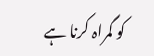کو گمراہ کرنا ہے